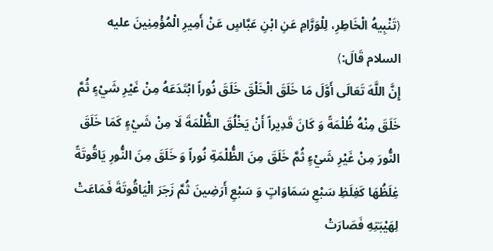⟨تَنْبِيهُ الْخَاطِرِ، لِلْوَرَّامِ عَنِ ابْنِ عَبَّاسٍ عَنْ أَمِيرِ الْمُؤْمِنِينَ عليه السلام قَالَ:⟩
إِنَّ اللَّهَ تَعَالَى أَوَّلَ مَا خَلَقَ الْخَلْقَ خَلَقَ نُوراً ابْتَدَعَهُ مِنْ غَيْرِ شَيْءٍ ثُمَّ خَلَقَ مِنْهُ ظُلْمَةً وَ كَانَ قَدِيراً أَنْ يَخْلُقَ الظُّلْمَةَ لَا مِنْ شَيْءٍ كَمَا خَلَقَ النُّورَ مِنْ غَيْرِ شَيْءٍ ثُمَّ خَلَقَ مِنَ الظُّلْمَةِ نُوراً وَ خَلَقَ مِنَ النُّورِ يَاقُوتَةً غِلَظُهَا كَغِلَظِ سَبْعِ سَمَاوَاتٍ وَ سَبْعِ أَرَضِينَ ثُمَّ زَجَرَ الْيَاقُوتَةَ فَمَاعَتْ لِهَيْبَتِهِ فَصَارَتْ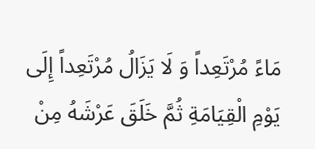مَاءً مُرْتَعِداً وَ لَا يَزَالُ مُرْتَعِداً إِلَى يَوْمِ الْقِيَامَةِ ثُمَّ خَلَقَ عَرْشَهُ مِنْ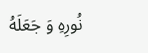نُورِهِ وَ جَعَلَهُ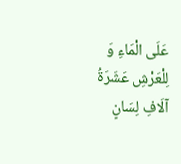عَلَى الْمَاءِ وَ لِلْعَرْشِ عَشَرَةُ آلَافِ لِسَانٍ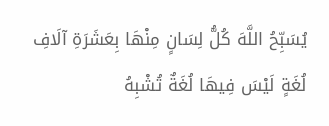يُسَبِّحُ اللَّهَ كُلُّ لِسَانٍ مِنْهَا بِعَشَرَةِ آلَافِ لُغَةٍ لَيْسَ فِيهَا لُغَةٌ تُشْبِهُ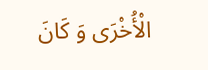الْأُخْرَى وَ كَانَ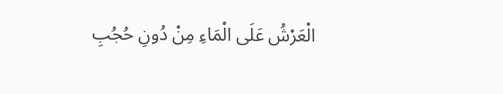الْعَرْشُ عَلَى الْمَاءِ مِنْ دُونِ حُجُبِ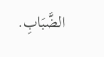الضَّبَابِ.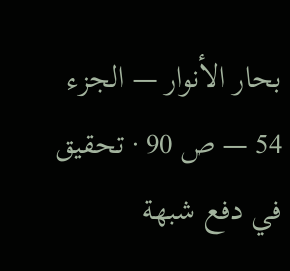بحار الأنوار — الجزء 54 — ص 90 · تحقيق في دفع شبهة